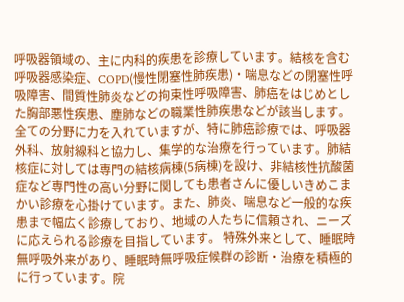呼吸器領域の、主に内科的疾患を診療しています。結核を含む呼吸器感染症、COPD(慢性閉塞性肺疾患)・喘息などの閉塞性呼吸障害、間質性肺炎などの拘束性呼吸障害、肺癌をはじめとした胸部悪性疾患、塵肺などの職業性肺疾患などが該当します。 全ての分野に力を入れていますが、特に肺癌診療では、呼吸器外科、放射線科と協力し、集学的な治療を行っています。肺結核症に対しては専門の結核病棟(5病棟)を設け、非結核性抗酸菌症など専門性の高い分野に関しても患者さんに優しいきめこまかい診療を心掛けています。また、肺炎、喘息など一般的な疾患まで幅広く診療しており、地域の人たちに信頼され、ニーズに応えられる診療を目指しています。 特殊外来として、睡眠時無呼吸外来があり、睡眠時無呼吸症候群の診断・治療を積極的に行っています。院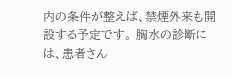内の条件が整えば、禁煙外来も開設する予定です。 胸水の診断には、患者さん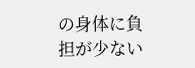の身体に負担が少ない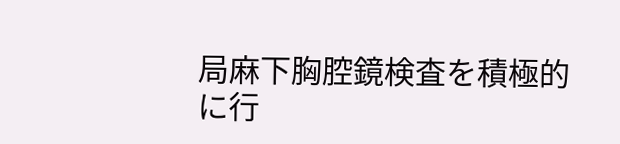局麻下胸腔鏡検査を積極的に行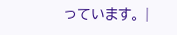っています。 |